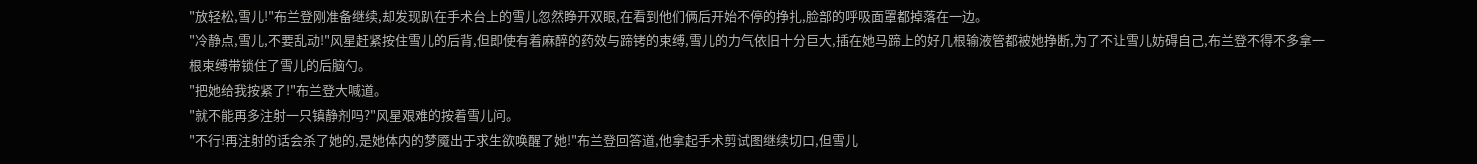"放轻松,雪儿!"布兰登刚准备继续,却发现趴在手术台上的雪儿忽然睁开双眼,在看到他们俩后开始不停的挣扎,脸部的呼吸面罩都掉落在一边。
"冷静点,雪儿,不要乱动!"风星赶紧按住雪儿的后背,但即使有着麻醉的药效与蹄铐的束缚,雪儿的力气依旧十分巨大,插在她马蹄上的好几根输液管都被她挣断,为了不让雪儿妨碍自己,布兰登不得不多拿一根束缚带锁住了雪儿的后脑勺。
"把她给我按紧了!"布兰登大喊道。
"就不能再多注射一只镇静剂吗?"风星艰难的按着雪儿问。
"不行!再注射的话会杀了她的,是她体内的梦魇出于求生欲唤醒了她!"布兰登回答道,他拿起手术剪试图继续切口,但雪儿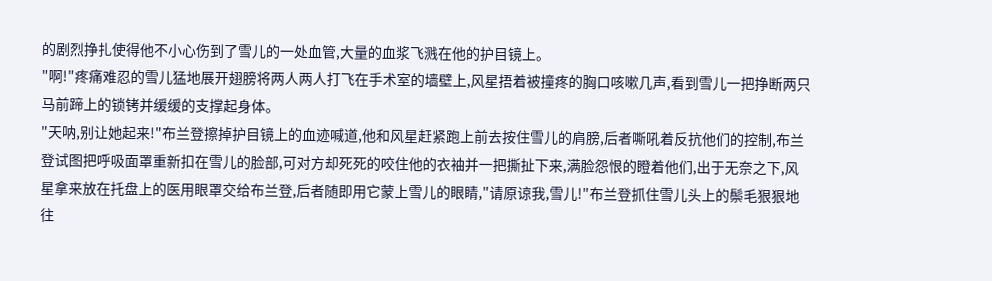的剧烈挣扎使得他不小心伤到了雪儿的一处血管,大量的血浆飞溅在他的护目镜上。
"啊!"疼痛难忍的雪儿猛地展开翅膀将两人两人打飞在手术室的墙壁上,风星捂着被撞疼的胸口咳嗽几声,看到雪儿一把挣断两只马前蹄上的锁铐并缓缓的支撑起身体。
"天呐,别让她起来!"布兰登擦掉护目镜上的血迹喊道,他和风星赶紧跑上前去按住雪儿的肩膀,后者嘶吼着反抗他们的控制,布兰登试图把呼吸面罩重新扣在雪儿的脸部,可对方却死死的咬住他的衣袖并一把撕扯下来,满脸怨恨的瞪着他们,出于无奈之下,风星拿来放在托盘上的医用眼罩交给布兰登,后者随即用它蒙上雪儿的眼睛,"请原谅我,雪儿!"布兰登抓住雪儿头上的鬃毛狠狠地往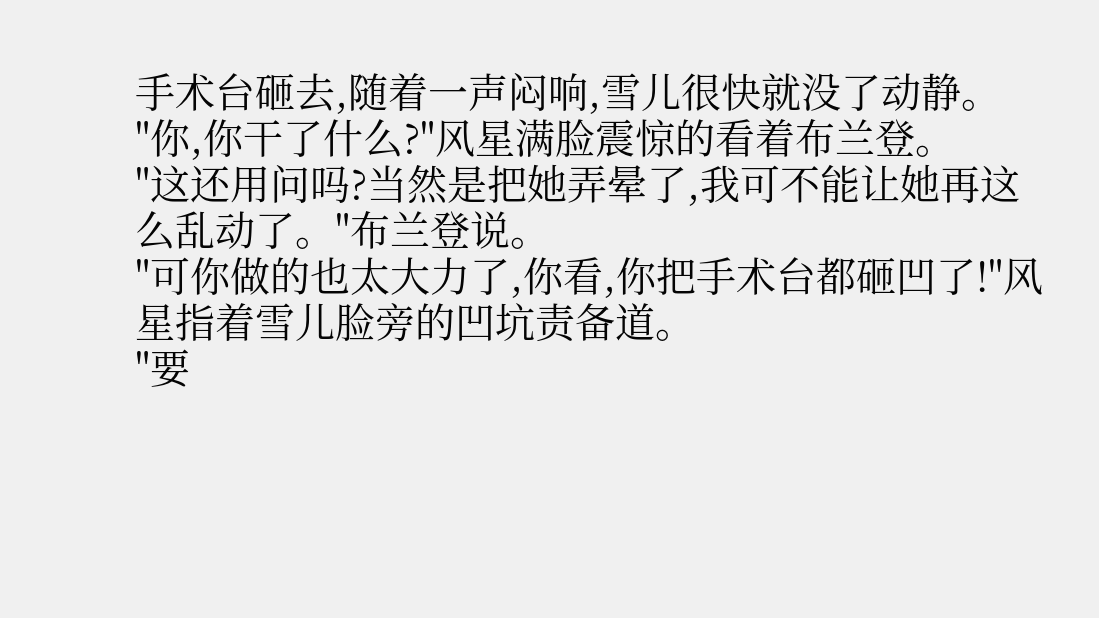手术台砸去,随着一声闷响,雪儿很快就没了动静。
"你,你干了什么?"风星满脸震惊的看着布兰登。
"这还用问吗?当然是把她弄晕了,我可不能让她再这么乱动了。"布兰登说。
"可你做的也太大力了,你看,你把手术台都砸凹了!"风星指着雪儿脸旁的凹坑责备道。
"要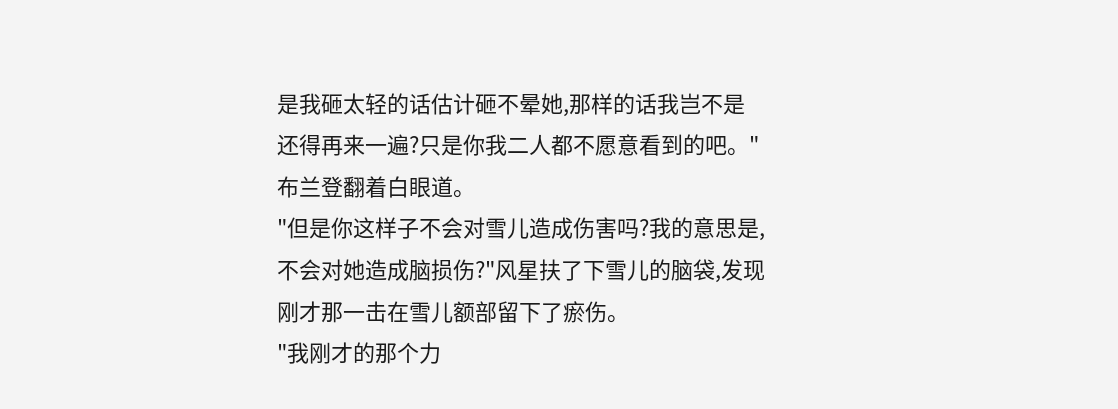是我砸太轻的话估计砸不晕她,那样的话我岂不是还得再来一遍?只是你我二人都不愿意看到的吧。"布兰登翻着白眼道。
"但是你这样子不会对雪儿造成伤害吗?我的意思是,不会对她造成脑损伤?"风星扶了下雪儿的脑袋,发现刚才那一击在雪儿额部留下了瘀伤。
"我刚才的那个力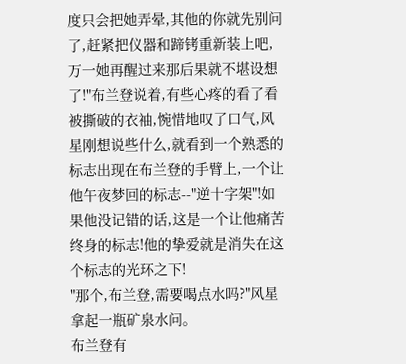度只会把她弄晕,其他的你就先别问了,赶紧把仪器和蹄铐重新装上吧,万一她再醒过来那后果就不堪设想了!"布兰登说着,有些心疼的看了看被撕破的衣袖,惋惜地叹了口气,风星刚想说些什么,就看到一个熟悉的标志出现在布兰登的手臂上,一个让他午夜梦回的标志--"逆十字架"!如果他没记错的话,这是一个让他痛苦终身的标志!他的挚爱就是消失在这个标志的光环之下!
"那个,布兰登,需要喝点水吗?"风星拿起一瓶矿泉水问。
布兰登有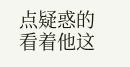点疑惑的看着他这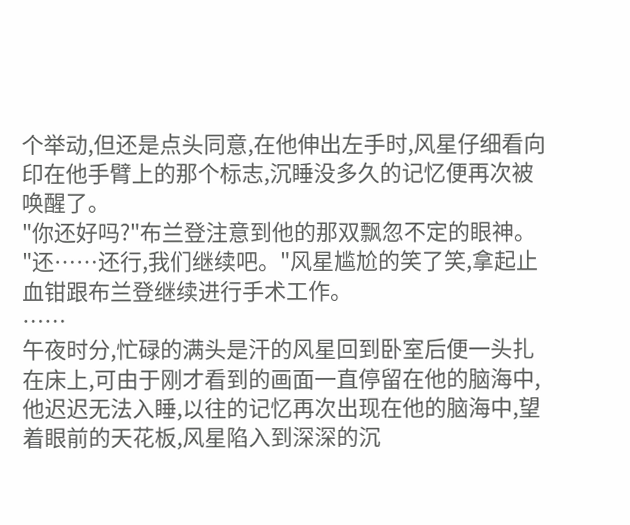个举动,但还是点头同意,在他伸出左手时,风星仔细看向印在他手臂上的那个标志,沉睡没多久的记忆便再次被唤醒了。
"你还好吗?"布兰登注意到他的那双飘忽不定的眼神。
"还……还行,我们继续吧。"风星尴尬的笑了笑,拿起止血钳跟布兰登继续进行手术工作。
……
午夜时分,忙碌的满头是汗的风星回到卧室后便一头扎在床上,可由于刚才看到的画面一直停留在他的脑海中,他迟迟无法入睡,以往的记忆再次出现在他的脑海中,望着眼前的天花板,风星陷入到深深的沉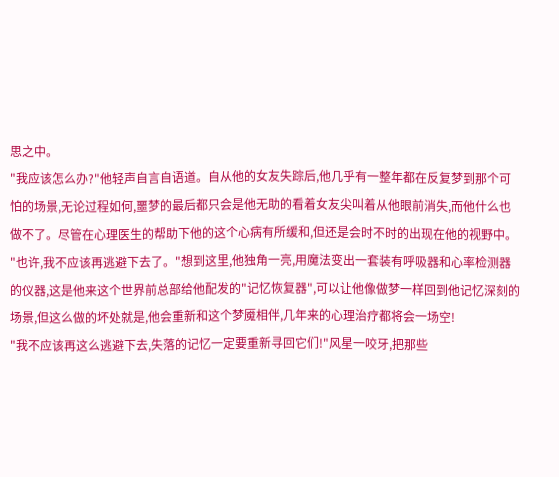思之中。
"我应该怎么办?"他轻声自言自语道。自从他的女友失踪后,他几乎有一整年都在反复梦到那个可怕的场景,无论过程如何,噩梦的最后都只会是他无助的看着女友尖叫着从他眼前消失,而他什么也做不了。尽管在心理医生的帮助下他的这个心病有所缓和,但还是会时不时的出现在他的视野中。
"也许,我不应该再逃避下去了。"想到这里,他独角一亮,用魔法变出一套装有呼吸器和心率检测器的仪器,这是他来这个世界前总部给他配发的"记忆恢复器",可以让他像做梦一样回到他记忆深刻的场景,但这么做的坏处就是,他会重新和这个梦魇相伴,几年来的心理治疗都将会一场空!
"我不应该再这么逃避下去,失落的记忆一定要重新寻回它们!"风星一咬牙,把那些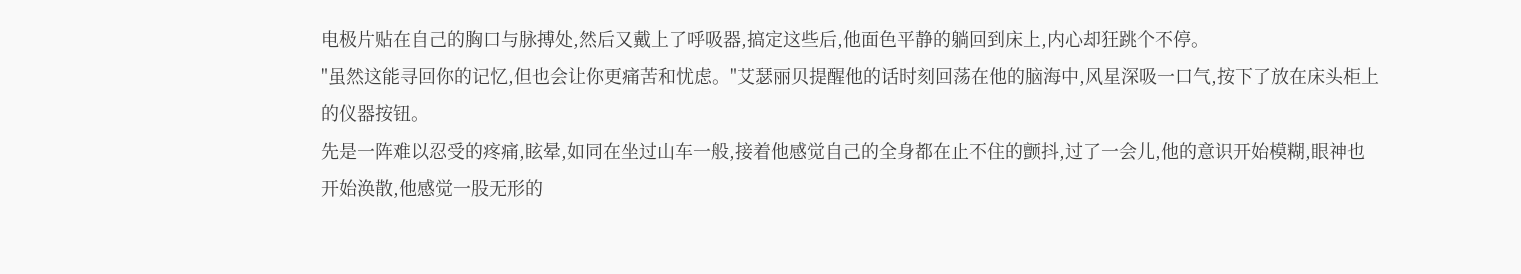电极片贴在自己的胸口与脉搏处,然后又戴上了呼吸器,搞定这些后,他面色平静的躺回到床上,内心却狂跳个不停。
"虽然这能寻回你的记忆,但也会让你更痛苦和忧虑。"艾瑟丽贝提醒他的话时刻回荡在他的脑海中,风星深吸一口气,按下了放在床头柜上的仪器按钮。
先是一阵难以忍受的疼痛,眩晕,如同在坐过山车一般,接着他感觉自己的全身都在止不住的颤抖,过了一会儿,他的意识开始模糊,眼神也开始涣散,他感觉一股无形的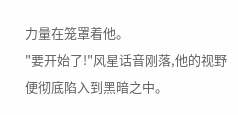力量在笼罩着他。
"要开始了!"风星话音刚落,他的视野便彻底陷入到黑暗之中。